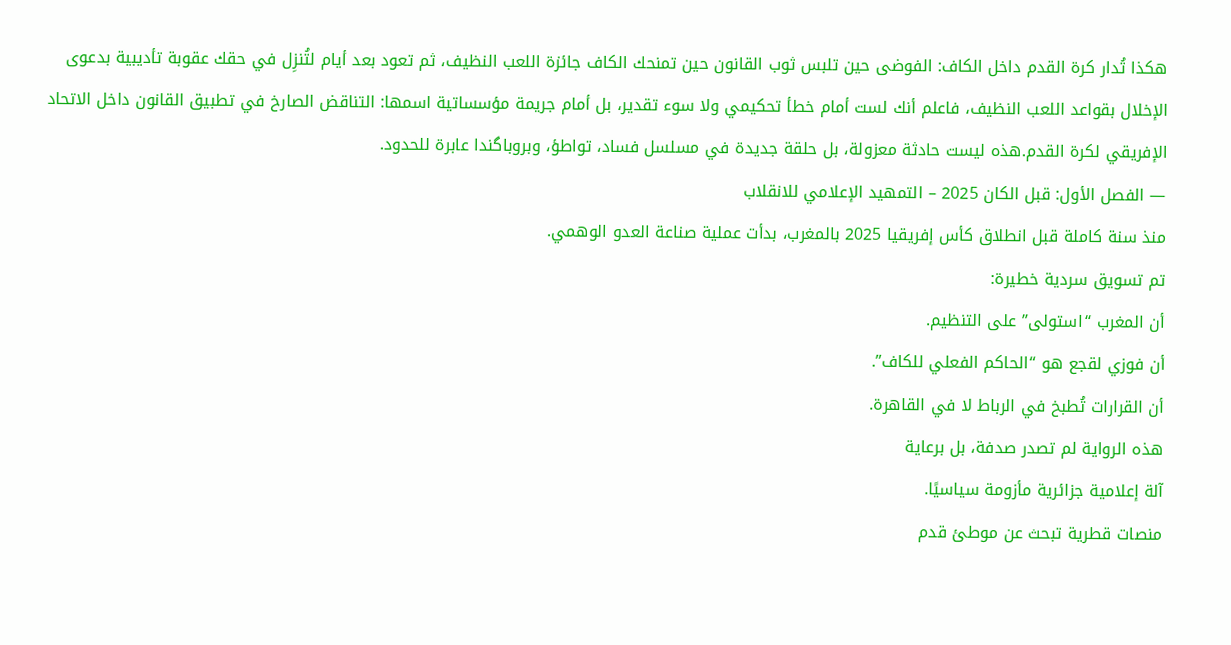هكذا تُدار كرة القدم داخل الكاف: الفوضى حين تلبس ثوب القانون حين تمنحك الكاف جائزة اللعب النظيف، ثم تعود بعد أيام لتُنزِل في حقك عقوبة تأديبية بدعوى الإخلال بقواعد اللعب النظيف، فاعلم أنك لست أمام خطأ تحكيمي ولا سوء تقدير، بل أمام جريمة مؤسساتية اسمها: التناقض الصارخ في تطبيق القانون داخل الاتحاد الإفريقي لكرة القدم.هذه ليست حادثة معزولة، بل حلقة جديدة في مسلسل فساد، تواطؤ، وبروباگندا عابرة للحدود.
— الفصل الأول: قبل الكان 2025 – التمهيد الإعلامي للانقلاب
منذ سنة كاملة قبل انطلاق كأس إفريقيا 2025 بالمغرب، بدأت عملية صناعة العدو الوهمي.
تم تسويق سردية خطيرة:
أن المغرب “استولى” على التنظيم.
أن فوزي لقجع هو “الحاكم الفعلي للكاف”.
أن القرارات تُطبخ في الرباط لا في القاهرة.
هذه الرواية لم تصدر صدفة، بل برعاية
آلة إعلامية جزائرية مأزومة سياسيًا.
منصات قطرية تبحث عن موطئ قدم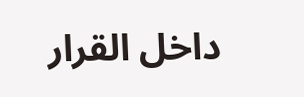داخل القرار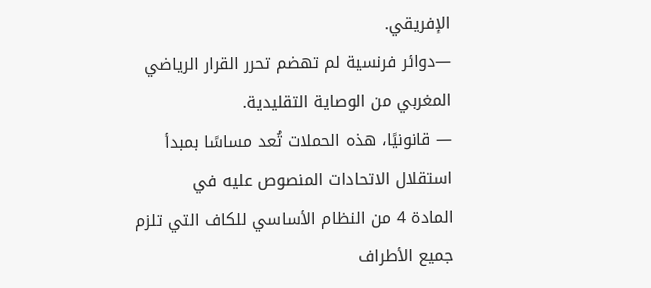الإفريقي.
—دوائر فرنسية لم تهضم تحرر القرار الرياضي المغربي من الوصاية التقليدية.
— قانونيًا، هذه الحملات تُعد مساسًا بمبدأ استقلال الاتحادات المنصوص عليه في
المادة 4 من النظام الأساسي للكاف التي تلزم جميع الأطراف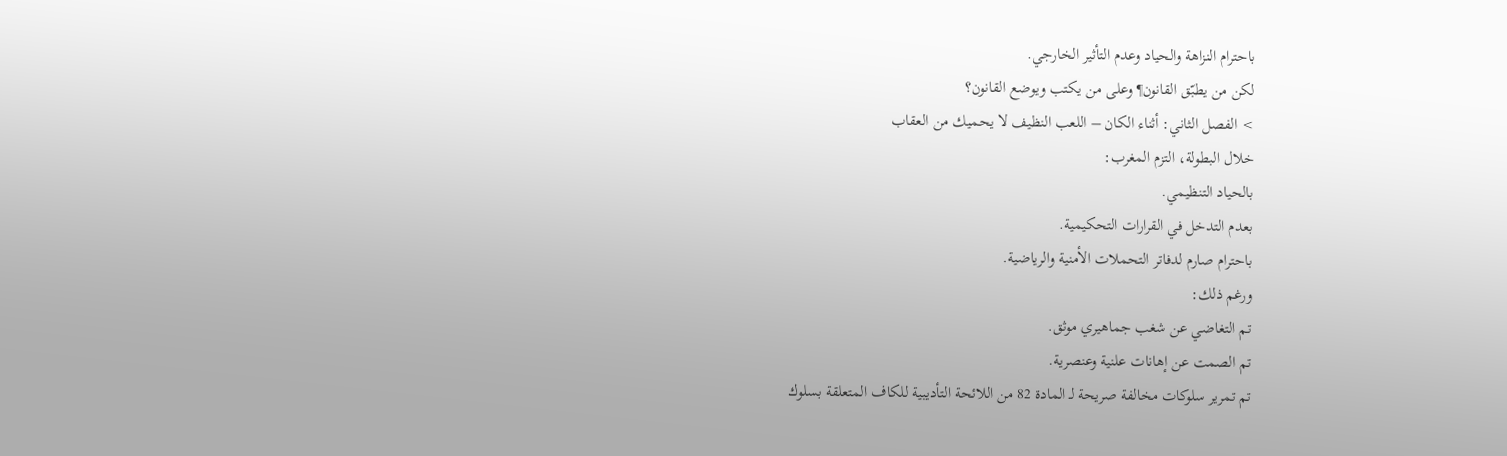باحترام النزاهة والحياد وعدم التأثير الخارجي.
لكن من يطبّق القانون¶ وعلى من يكتب ويوضع القانون؟
> الفصل الثاني: أثناء الكان – اللعب النظيف لا يحميك من العقاب
خلال البطولة، التزم المغرب:
بالحياد التنظيمي.
بعدم التدخل في القرارات التحكيمية.
باحترام صارم لدفاتر التحملات الأمنية والرياضية.
ورغم ذلك:
تم التغاضي عن شغب جماهيري موثق.
تم الصمت عن إهانات علنية وعنصرية.
تم تمرير سلوكات مخالفة صريحة لـ المادة 82 من اللائحة التأديبية للكاف المتعلقة بسلوك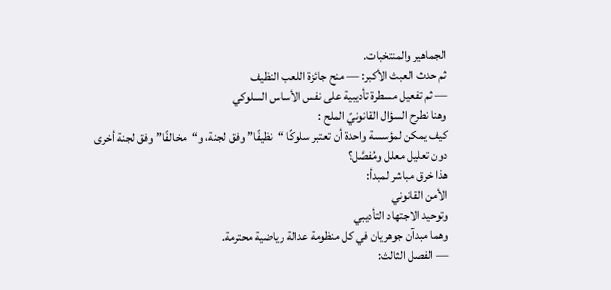الجماهير والمنتخبات.
ثم حدث العبث الأكبر: — منح جائزة اللعب النظيف
— ثم تفعيل مسطرة تأديبية على نفس الأساس السلوكي
وهنا نطرح السؤال القانونيً الملح :
كيف يمكن لمؤسسة واحدة أن تعتبر سلوكًا “نظيفًا” وفق لجنة، و“مخالفًا” وفق لجنة أخرى دون تعليل معلل ومُفصَّل؟
هذا خرق مباشر لمبدأ:
الأمن القانوني
وتوحيد الاجتهاد التأديبي
وهما مبدآن جوهريان في كل منظومة عدالة رياضية محترمة.
— الفصل الثالث: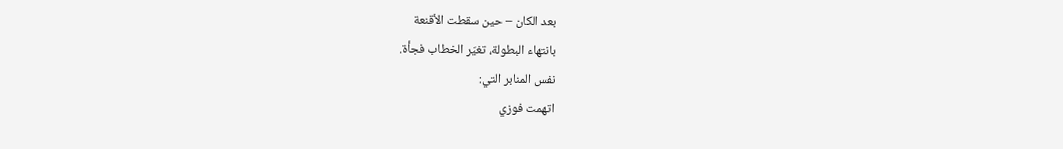بعد الكان – حين سقطت الأقنعة
بانتهاء البطولة، تغيّر الخطاب فجأة.
نفس المنابر التي:
اتهمت فوزي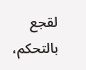لقجع بالتحكم،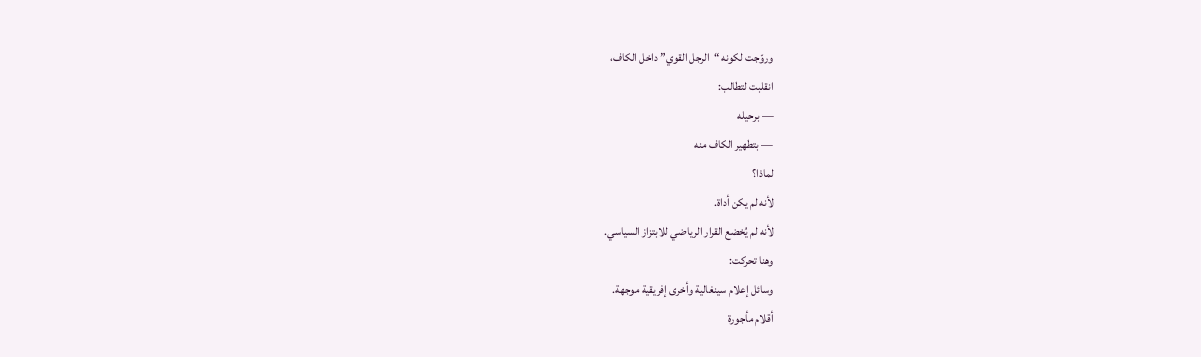وروّجت لكونه “الرجل القوي” داخل الكاف،
انقلبت لتطالب:
— برحيله
— بتطهير الكاف منه
لماذا؟
لأنه لم يكن أداة.
لأنه لم يُخضع القرار الرياضي للابتزاز السياسي.
وهنا تحركت:
وسائل إعلام سينغالية وأخرى إفريقية موجهة.
أقلام مأجورة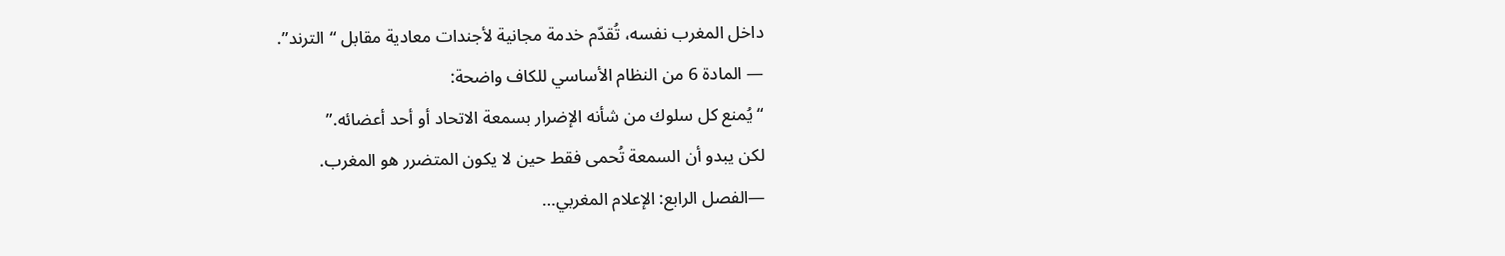داخل المغرب نفسه، تُقدّم خدمة مجانية لأجندات معادية مقابل “الترند”.
— المادة 6 من النظام الأساسي للكاف واضحة:
“يُمنع كل سلوك من شأنه الإضرار بسمعة الاتحاد أو أحد أعضائه.”
لكن يبدو أن السمعة تُحمى فقط حين لا يكون المتضرر هو المغرب.
—الفصل الرابع: الإعلام المغربي…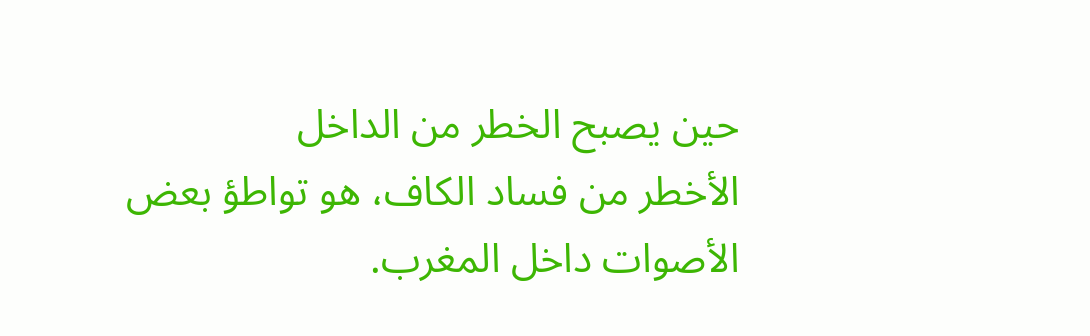حين يصبح الخطر من الداخل
الأخطر من فساد الكاف، هو تواطؤ بعض الأصوات داخل المغرب.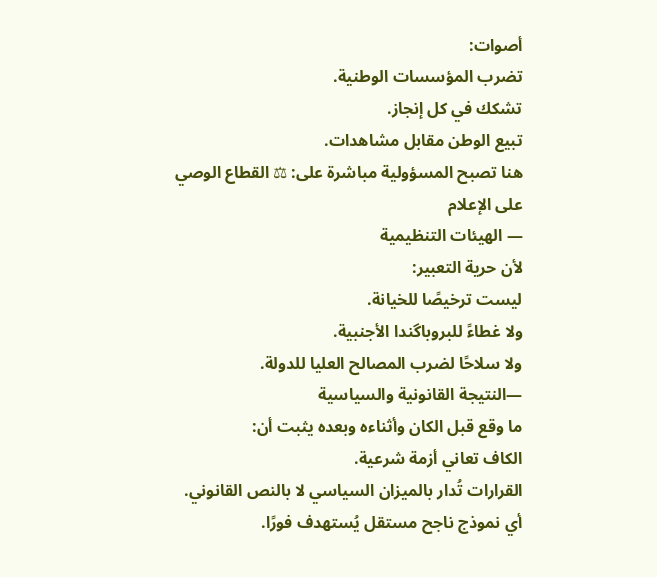أصوات:
تضرب المؤسسات الوطنية.
تشكك في كل إنجاز.
تبيع الوطن مقابل مشاهدات.
هنا تصبح المسؤولية مباشرة على: ⚖ القطاع الوصي على الإعلام
— الهيئات التنظيمية
لأن حرية التعبير:
ليست ترخيصًا للخيانة.
ولا غطاءً للبروباگندا الأجنبية.
ولا سلاحًا لضرب المصالح العليا للدولة.
—النتيجة القانونية والسياسية
ما وقع قبل الكان وأثناءه وبعده يثبت أن:
الكاف تعاني أزمة شرعية.
القرارات تُدار بالميزان السياسي لا بالنص القانوني.
أي نموذج ناجح مستقل يُستهدف فورًا.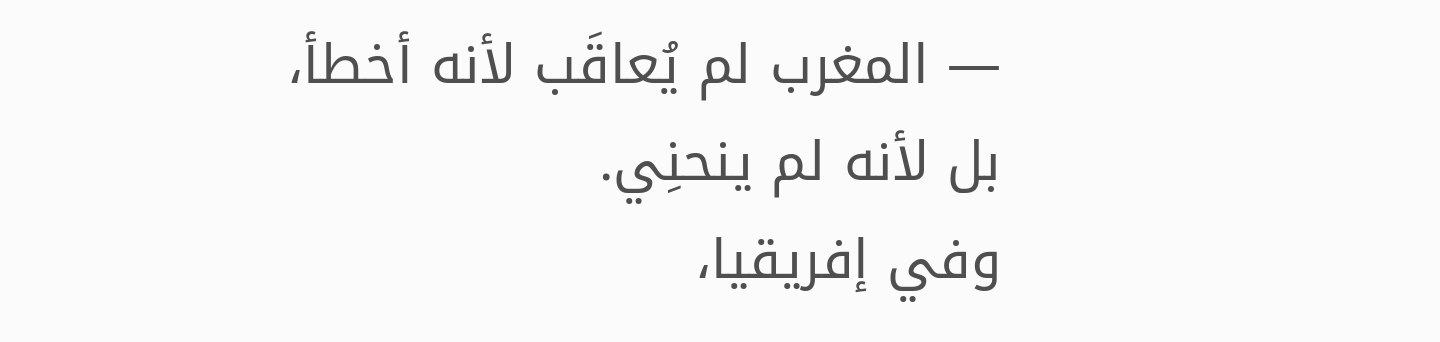— المغرب لم يُعاقَب لأنه أخطأ،
بل لأنه لم ينحنِي.
وفي إفريقيا،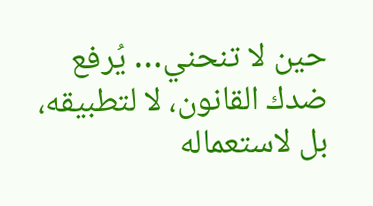حين لا تنحني… يُرفع ضدك القانون، لا لتطبيقه، بل لاستعماله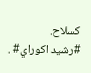كسلاح.
#رشيد اكوراي# .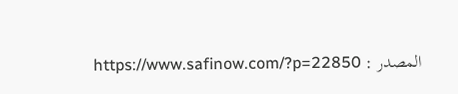المصدر : https://www.safinow.com/?p=22850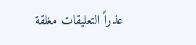عذراً التعليقات مغلقة